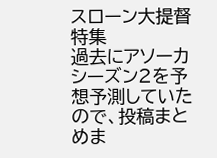スローン大提督特集
過去にアソーカ シーズン2を予想予測していたので、投稿まとめま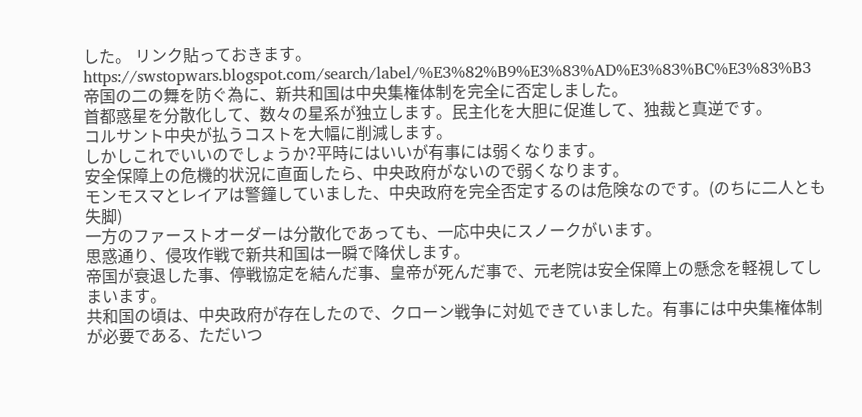した。 リンク貼っておきます。 https://swstopwars.blogspot.com/search/label/%E3%82%B9%E3%83%AD%E3%83%BC%E3%83%B3
帝国の二の舞を防ぐ為に、新共和国は中央集権体制を完全に否定しました。
首都惑星を分散化して、数々の星系が独立します。民主化を大胆に促進して、独裁と真逆です。
コルサント中央が払うコストを大幅に削減します。
しかしこれでいいのでしょうか?平時にはいいが有事には弱くなります。
安全保障上の危機的状況に直面したら、中央政府がないので弱くなります。
モンモスマとレイアは警鐘していました、中央政府を完全否定するのは危険なのです。(のちに二人とも失脚)
一方のファーストオーダーは分散化であっても、一応中央にスノークがいます。
思惑通り、侵攻作戦で新共和国は一瞬で降伏します。
帝国が衰退した事、停戦協定を結んだ事、皇帝が死んだ事で、元老院は安全保障上の懸念を軽視してしまいます。
共和国の頃は、中央政府が存在したので、クローン戦争に対処できていました。有事には中央集権体制が必要である、ただいつ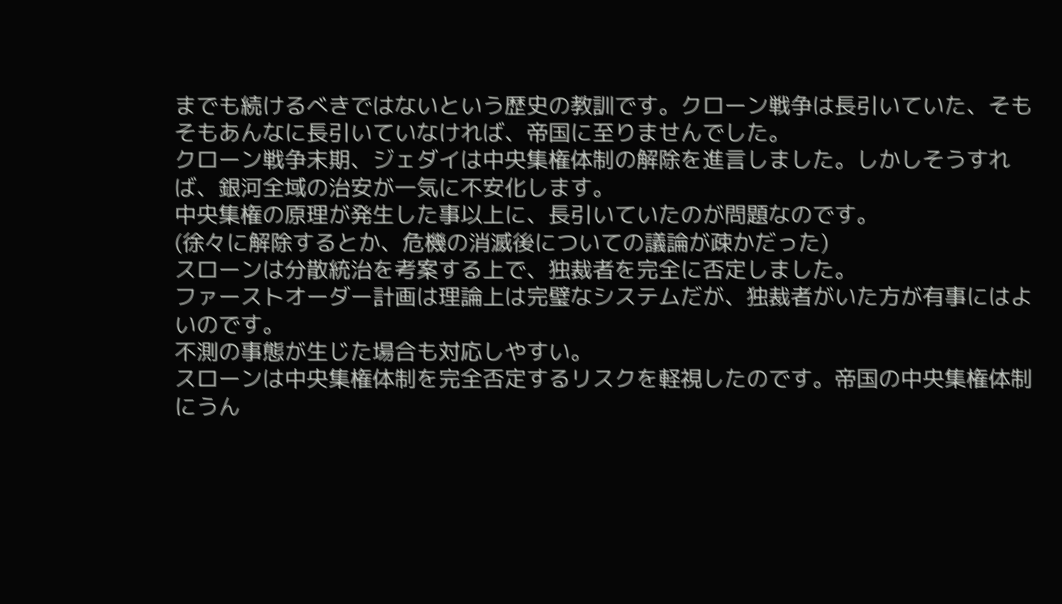までも続けるべきではないという歴史の教訓です。クローン戦争は長引いていた、そもそもあんなに長引いていなければ、帝国に至りませんでした。
クローン戦争末期、ジェダイは中央集権体制の解除を進言しました。しかしそうすれば、銀河全域の治安が一気に不安化します。
中央集権の原理が発生した事以上に、長引いていたのが問題なのです。
(徐々に解除するとか、危機の消滅後についての議論が疎かだった)
スローンは分散統治を考案する上で、独裁者を完全に否定しました。
ファーストオーダー計画は理論上は完璧なシステムだが、独裁者がいた方が有事にはよいのです。
不測の事態が生じた場合も対応しやすい。
スローンは中央集権体制を完全否定するリスクを軽視したのです。帝国の中央集権体制にうん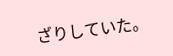ざりしていた。